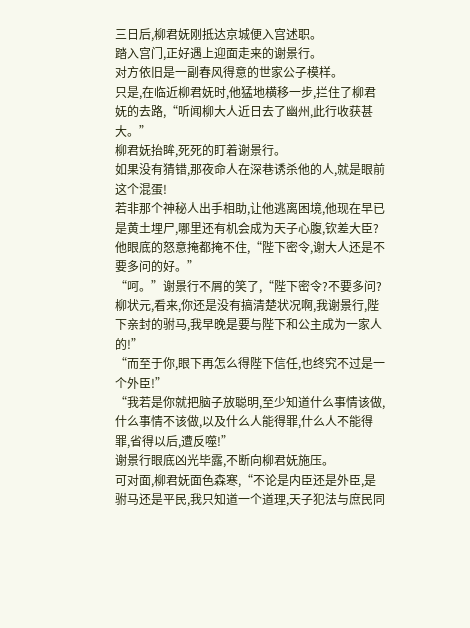三日后,柳君妩刚抵达京城便入宫述职。
踏入宫门,正好遇上迎面走来的谢景行。
对方依旧是一副春风得意的世家公子模样。
只是,在临近柳君妩时,他猛地横移一步,拦住了柳君妩的去路,“听闻柳大人近日去了幽州,此行收获甚大。”
柳君妩抬眸,死死的盯着谢景行。
如果没有猜错,那夜命人在深巷诱杀他的人,就是眼前这个混蛋!
若非那个神秘人出手相助,让他逃离困境,他现在早已是黄土埋尸,哪里还有机会成为天子心腹,钦差大臣?
他眼底的怒意掩都掩不住,“陛下密令,谢大人还是不要多问的好。”
“呵。”谢景行不屑的笑了,“陛下密令?不要多问?柳状元,看来,你还是没有搞清楚状况啊,我谢景行,陛下亲封的驸马,我早晚是要与陛下和公主成为一家人的!”
“而至于你,眼下再怎么得陛下信任,也终究不过是一个外臣!”
“我若是你就把脑子放聪明,至少知道什么事情该做,什么事情不该做,以及什么人能得罪,什么人不能得罪,省得以后,遭反噬!”
谢景行眼底凶光毕露,不断向柳君妩施压。
可对面,柳君妩面色森寒,“不论是内臣还是外臣,是驸马还是平民,我只知道一个道理,天子犯法与庶民同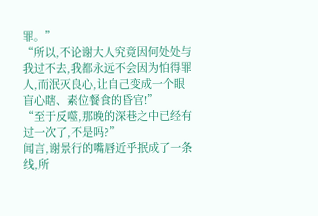罪。”
“所以,不论谢大人究竟因何处处与我过不去,我都永远不会因为怕得罪人,而泯灭良心,让自己变成一个眼盲心瞎、素位餐食的昏官!”
“至于反噬,那晚的深巷之中已经有过一次了,不是吗?”
闻言,谢景行的嘴唇近乎抿成了一条线,所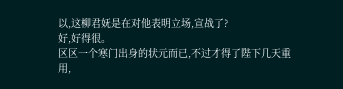以,这柳君妩是在对他表明立场,宣战了?
好,好得很。
区区一个寒门出身的状元而已,不过才得了陛下几天重用,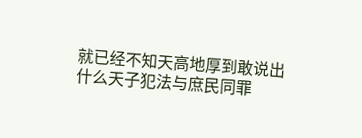就已经不知天高地厚到敢说出什么天子犯法与庶民同罪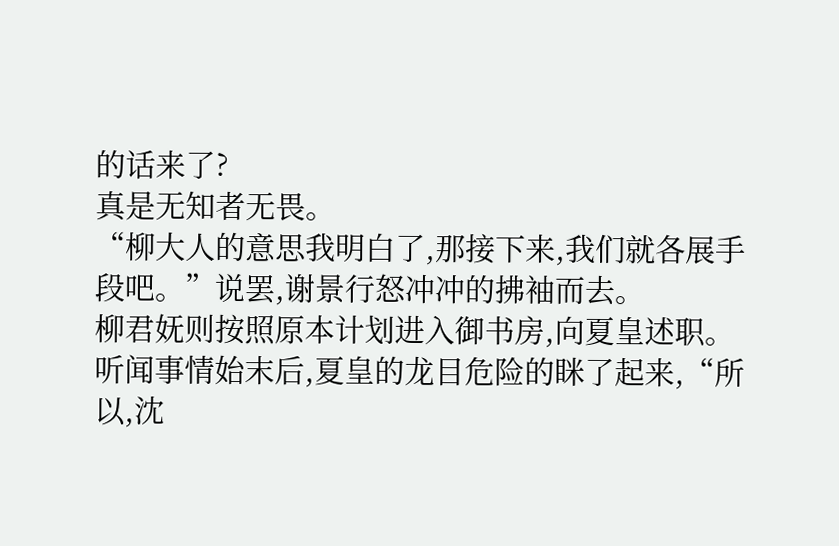的话来了?
真是无知者无畏。
“柳大人的意思我明白了,那接下来,我们就各展手段吧。”说罢,谢景行怒冲冲的拂袖而去。
柳君妩则按照原本计划进入御书房,向夏皇述职。
听闻事情始末后,夏皇的龙目危险的眯了起来,“所以,沈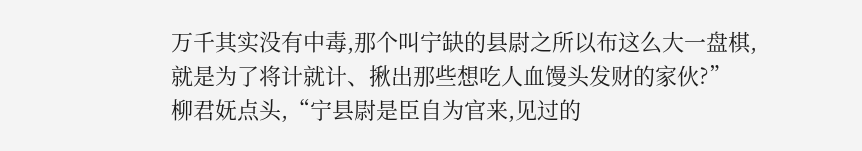万千其实没有中毒,那个叫宁缺的县尉之所以布这么大一盘棋,就是为了将计就计、揪出那些想吃人血馒头发财的家伙?”
柳君妩点头,“宁县尉是臣自为官来,见过的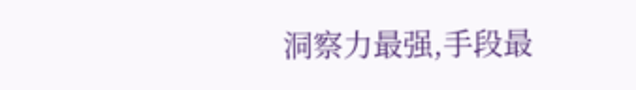洞察力最强,手段最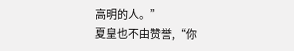高明的人。”
夏皇也不由赞誉,“你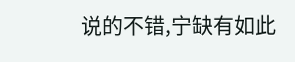说的不错,宁缺有如此